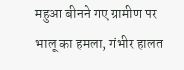महुआ बीनने गए ग्रामीण पर भालू का हमला, गंभीर हालत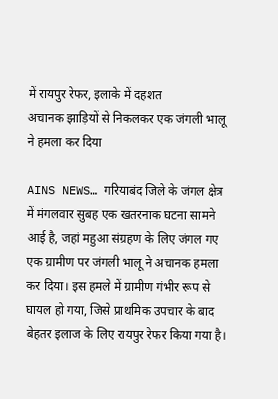में रायपुर रेफर, इलाके में दहशत
अचानक झाड़ियों से निकलकर एक जंगली भालू ने हमला कर दिया

AINS NEWS… गरियाबंद जिले के जंगल क्षेत्र में मंगलवार सुबह एक खतरनाक घटना सामने आई है, जहां महुआ संग्रहण के लिए जंगल गए एक ग्रामीण पर जंगली भालू ने अचानक हमला कर दिया। इस हमले में ग्रामीण गंभीर रूप से घायल हो गया, जिसे प्राथमिक उपचार के बाद बेहतर इलाज के लिए रायपुर रेफर किया गया है।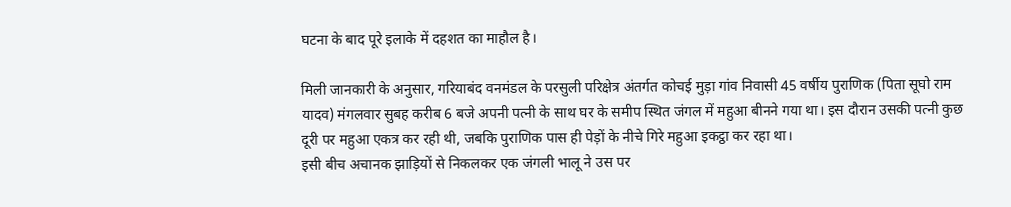घटना के बाद पूरे इलाके में दहशत का माहौल है।

मिली जानकारी के अनुसार, गरियाबंद वनमंडल के परसुली परिक्षेत्र अंतर्गत कोचई मुड़ा गांव निवासी 45 वर्षीय पुराणिक (पिता सूघो राम यादव) मंगलवार सुबह करीब 6 बजे अपनी पत्नी के साथ घर के समीप स्थित जंगल में महुआ बीनने गया था। इस दौरान उसकी पत्नी कुछ दूरी पर महुआ एकत्र कर रही थी, जबकि पुराणिक पास ही पेड़ों के नीचे गिरे महुआ इकट्ठा कर रहा था।
इसी बीच अचानक झाड़ियों से निकलकर एक जंगली भालू ने उस पर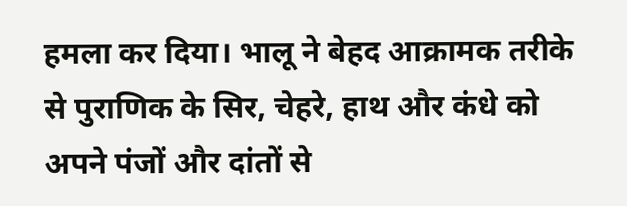हमला कर दिया। भालू ने बेहद आक्रामक तरीके से पुराणिक के सिर, चेहरे, हाथ और कंधे को अपने पंजों और दांतों से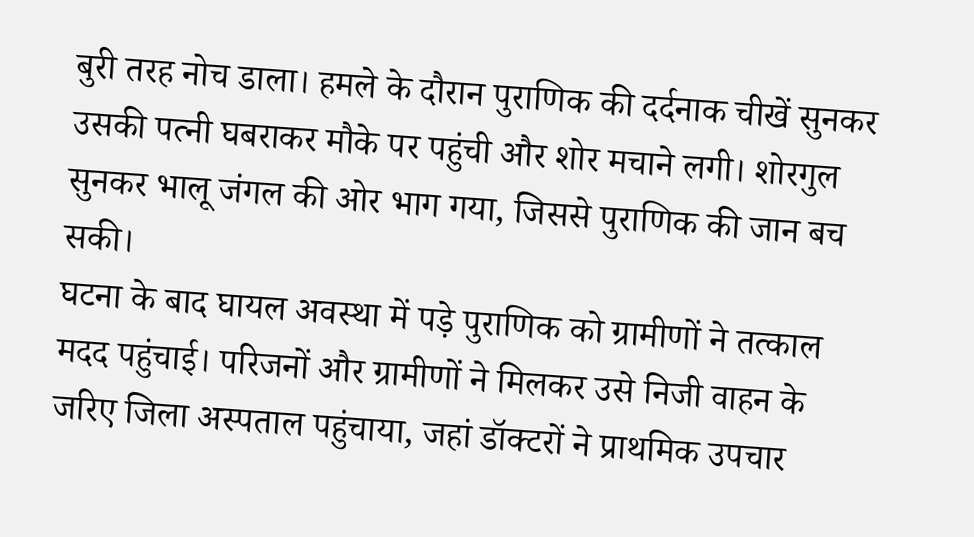बुरी तरह नोच डाला। हमले के दौरान पुराणिक की दर्दनाक चीखें सुनकर उसकी पत्नी घबराकर मौके पर पहुंची और शोर मचाने लगी। शोरगुल सुनकर भालू जंगल की ओर भाग गया, जिससे पुराणिक की जान बच सकी।
घटना के बाद घायल अवस्था में पड़े पुराणिक को ग्रामीणों ने तत्काल मदद पहुंचाई। परिजनों और ग्रामीणों ने मिलकर उसे निजी वाहन के जरिए जिला अस्पताल पहुंचाया, जहां डॉक्टरों ने प्राथमिक उपचार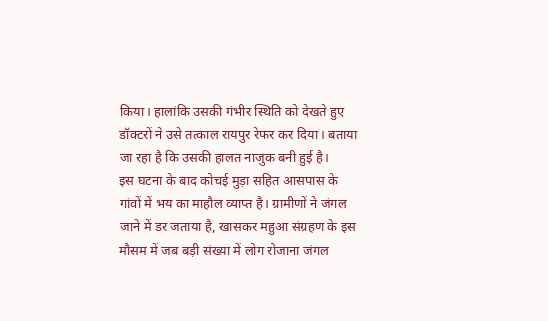किया। हालांकि उसकी गंभीर स्थिति को देखते हुए डॉक्टरों ने उसे तत्काल रायपुर रेफर कर दिया। बताया जा रहा है कि उसकी हालत नाजुक बनी हुई है।
इस घटना के बाद कोचई मुड़ा सहित आसपास के गांवों में भय का माहौल व्याप्त है। ग्रामीणों ने जंगल जाने में डर जताया है, खासकर महुआ संग्रहण के इस मौसम में जब बड़ी संख्या में लोग रोजाना जंगल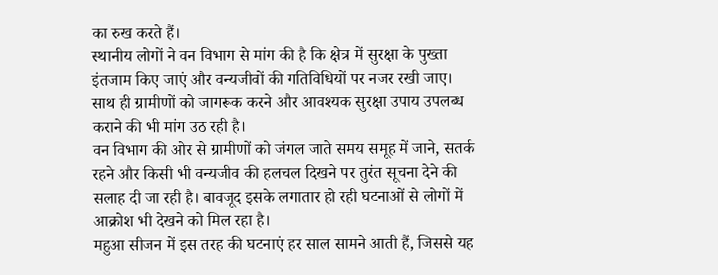का रुख करते हैं।
स्थानीय लोगों ने वन विभाग से मांग की है कि क्षेत्र में सुरक्षा के पुख्ता इंतजाम किए जाएं और वन्यजीवों की गतिविधियों पर नजर रखी जाए। साथ ही ग्रामीणों को जागरूक करने और आवश्यक सुरक्षा उपाय उपलब्ध कराने की भी मांग उठ रही है।
वन विभाग की ओर से ग्रामीणों को जंगल जाते समय समूह में जाने, सतर्क रहने और किसी भी वन्यजीव की हलचल दिखने पर तुरंत सूचना देने की सलाह दी जा रही है। बावजूद इसके लगातार हो रही घटनाओं से लोगों में आक्रोश भी देखने को मिल रहा है।
महुआ सीजन में इस तरह की घटनाएं हर साल सामने आती हैं, जिससे यह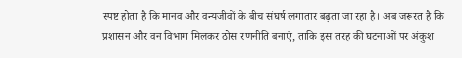स्पष्ट होता है कि मानव और वन्यजीवों के बीच संघर्ष लगातार बढ़ता जा रहा है। अब जरूरत है कि प्रशासन और वन विभाग मिलकर ठोस रणनीति बनाएं, ताकि इस तरह की घटनाओं पर अंकुश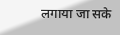लगाया जा सके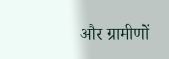और ग्रामीणों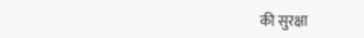की सुरक्षा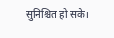सुनिश्चित हो सके।